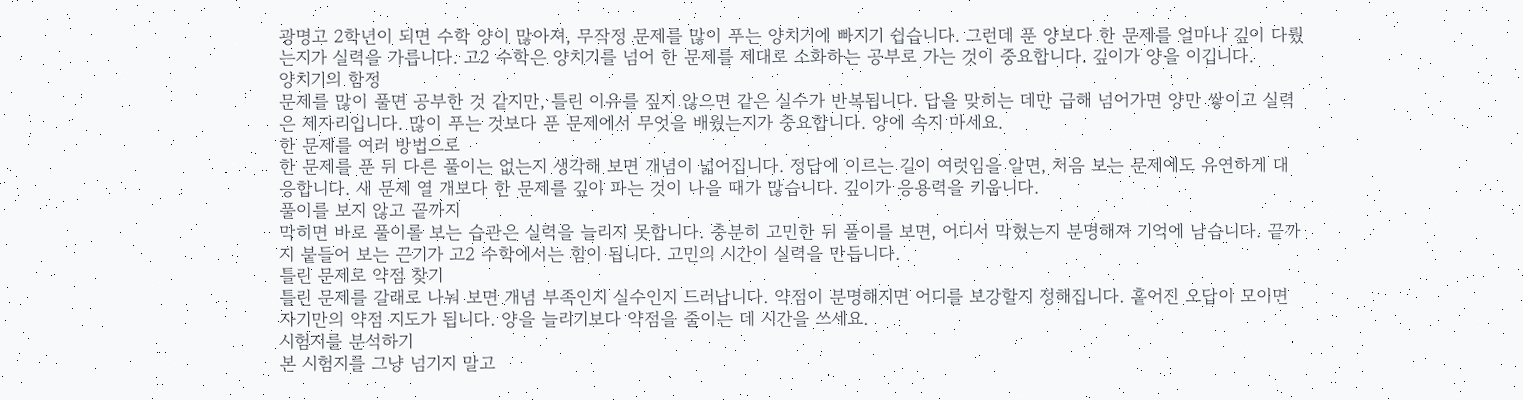광명고 2학년이 되면 수학 양이 많아져, 무작정 문제를 많이 푸는 양치기에 빠지기 쉽습니다. 그런데 푼 양보다 한 문제를 얼마나 깊이 다뤘는지가 실력을 가릅니다. 고2 수학은 양치기를 넘어 한 문제를 제대로 소화하는 공부로 가는 것이 중요합니다. 깊이가 양을 이깁니다.
양치기의 함정
문제를 많이 풀면 공부한 것 같지만, 틀린 이유를 짚지 않으면 같은 실수가 반복됩니다. 답을 맞히는 데만 급해 넘어가면 양만 쌓이고 실력은 제자리입니다. 많이 푸는 것보다 푼 문제에서 무엇을 배웠는지가 중요합니다. 양에 속지 마세요.
한 문제를 여러 방법으로
한 문제를 푼 뒤 다른 풀이는 없는지 생각해 보면 개념이 넓어집니다. 정답에 이르는 길이 여럿임을 알면, 처음 보는 문제에도 유연하게 대응합니다. 새 문제 열 개보다 한 문제를 깊이 파는 것이 나을 때가 많습니다. 깊이가 응용력을 키웁니다.
풀이를 보지 않고 끝까지
막히면 바로 풀이를 보는 습관은 실력을 늘리지 못합니다. 충분히 고민한 뒤 풀이를 보면, 어디서 막혔는지 분명해져 기억에 남습니다. 끝까지 붙들어 보는 끈기가 고2 수학에서는 힘이 됩니다. 고민의 시간이 실력을 만듭니다.
틀린 문제로 약점 찾기
틀린 문제를 갈래로 나눠 보면 개념 부족인지 실수인지 드러납니다. 약점이 분명해지면 어디를 보강할지 정해집니다. 흩어진 오답이 모이면 자기만의 약점 지도가 됩니다. 양을 늘리기보다 약점을 줄이는 데 시간을 쓰세요.
시험지를 분석하기
본 시험지를 그냥 넘기지 말고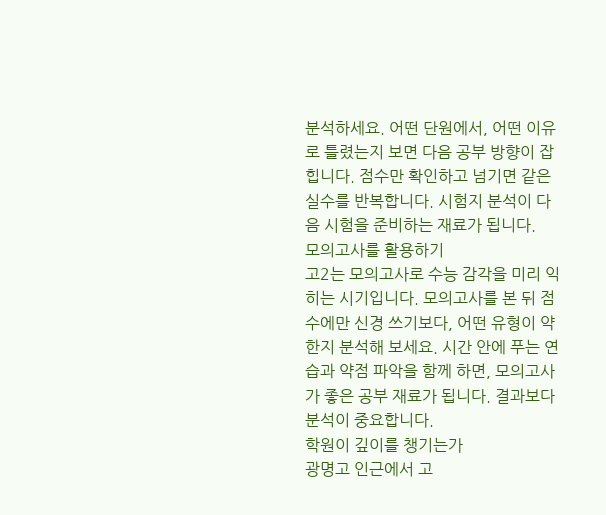분석하세요. 어떤 단원에서, 어떤 이유로 틀렸는지 보면 다음 공부 방향이 잡힙니다. 점수만 확인하고 넘기면 같은 실수를 반복합니다. 시험지 분석이 다음 시험을 준비하는 재료가 됩니다.
모의고사를 활용하기
고2는 모의고사로 수능 감각을 미리 익히는 시기입니다. 모의고사를 본 뒤 점수에만 신경 쓰기보다, 어떤 유형이 약한지 분석해 보세요. 시간 안에 푸는 연습과 약점 파악을 함께 하면, 모의고사가 좋은 공부 재료가 됩니다. 결과보다 분석이 중요합니다.
학원이 깊이를 챙기는가
광명고 인근에서 고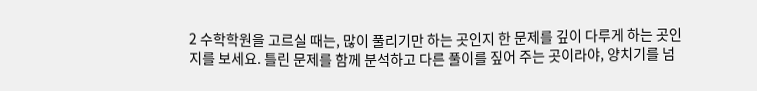2 수학학원을 고르실 때는, 많이 풀리기만 하는 곳인지 한 문제를 깊이 다루게 하는 곳인지를 보세요. 틀린 문제를 함께 분석하고 다른 풀이를 짚어 주는 곳이라야, 양치기를 넘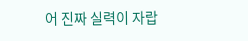어 진짜 실력이 자랍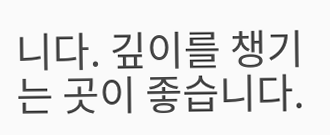니다. 깊이를 챙기는 곳이 좋습니다.